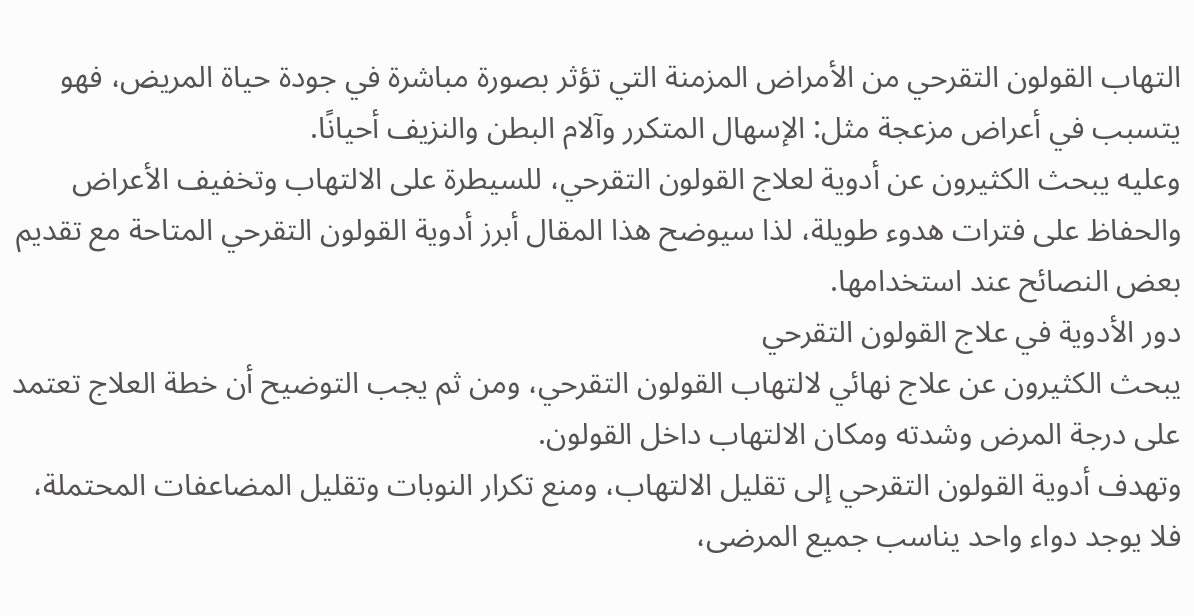التهاب القولون التقرحي من الأمراض المزمنة التي تؤثر بصورة مباشرة في جودة حياة المريض، فهو يتسبب في أعراض مزعجة مثل: الإسهال المتكرر وآلام البطن والنزيف أحيانًا.
وعليه يبحث الكثيرون عن أدوية لعلاج القولون التقرحي، للسيطرة على الالتهاب وتخفيف الأعراض والحفاظ على فترات هدوء طويلة، لذا سيوضح هذا المقال أبرز أدوية القولون التقرحي المتاحة مع تقديم بعض النصائح عند استخدامها.
دور الأدوية في علاج القولون التقرحي
يبحث الكثيرون عن علاج نهائي لالتهاب القولون التقرحي، ومن ثم يجب التوضيح أن خطة العلاج تعتمد على درجة المرض وشدته ومكان الالتهاب داخل القولون.
وتهدف أدوية القولون التقرحي إلى تقليل الالتهاب، ومنع تكرار النوبات وتقليل المضاعفات المحتملة، فلا يوجد دواء واحد يناسب جميع المرضى،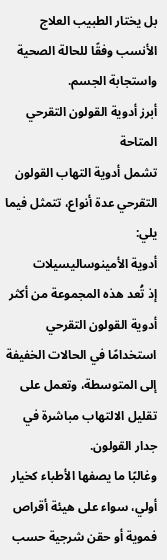بل يختار الطبيب العلاج الأنسب وفقًا للحالة الصحية واستجابة الجسم.
أبرز أدوية القولون التقرحي المتاحة
تشمل أدوية التهاب القولون التقرحي عدة أنواع، تتمثل فيما يلي:
أدوية الأمينوساليسيلات
إذ تُعد هذه المجموعة من أكثر أدوية القولون التقرحي استخدامًا في الحالات الخفيفة إلى المتوسطة، وتعمل على تقليل الالتهاب مباشرة في جدار القولون.
وغالبًا ما يصفها الأطباء كخيار أولي، سواء على هيئة أقراص فموية أو حقن شرجية حسب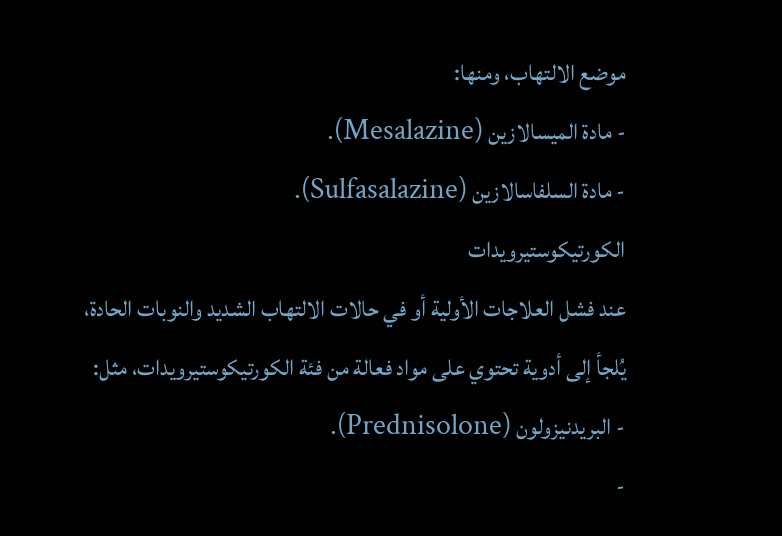موضع الالتهاب، ومنها:
- مادة الميسالازين (Mesalazine).
- مادة السلفاسالازين (Sulfasalazine).
الكورتيكوستيرويدات
عند فشل العلاجات الأولية أو في حالات الالتهاب الشديد والنوبات الحادة، يُلجأ إلى أدوية تحتوي على مواد فعالة من فئة الكورتيكوستيرويدات، مثل:
- البريدنيزولون (Prednisolone).
-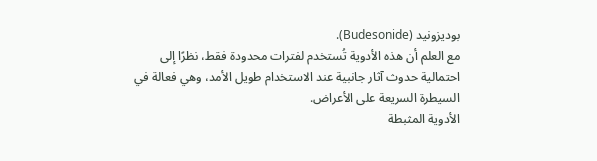بوديزونيد (Budesonide).
مع العلم أن هذه الأدوية تُستخدم لفترات محدودة فقط، نظرًا إلى احتمالية حدوث آثار جانبية عند الاستخدام طويل الأمد، وهي فعالة في السيطرة السريعة على الأعراض.
الأدوية المثبطة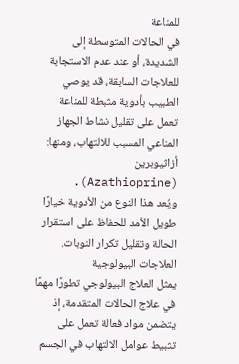للمناعة
في الحالات المتوسطة إلى الشديدة، أو عند عدم الاستجابة للعلاجات السابقة، قد يوصي الطبيب بأدوية مثبطة للمناعة تعمل على تقليل نشاط الجهاز المناعي المسبب للالتهاب، ومنها: أزاثيوبرين (Azathioprine).
ويُعد هذا النوع من الأدوية خيارًا طويل الأمد للحفاظ على استقرار الحالة وتقليل تكرار النوبات.
العلاجات البيولوجية
يمثل العلاج البيولوجي تطورًا مهمًا في علاج الحالات المتقدمة، إذ يتضمن مواد فعالة تعمل على تثبيط عوامل الالتهاب في الجسم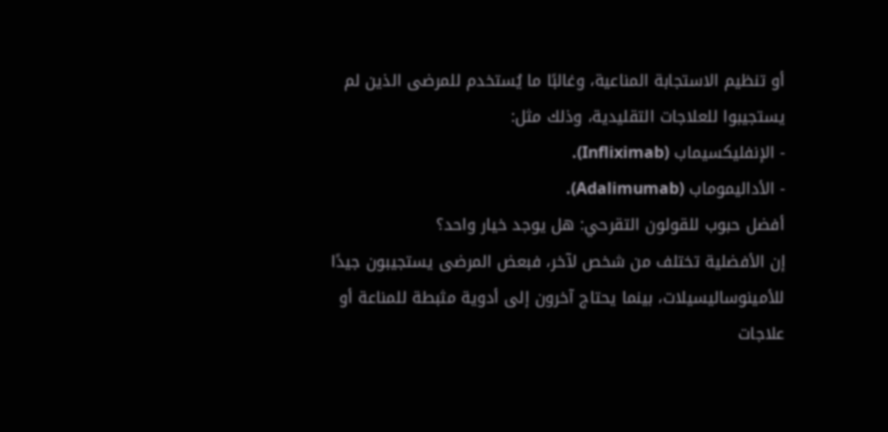أو تنظيم الاستجابة المناعية، وغالبًا ما يُستخدم للمرضى الذين لم يستجيبوا للعلاجات التقليدية، وذلك مثل:
- الإنفليكسيماب (Infliximab).
- الأداليموماب (Adalimumab).
أفضل حبوب للقولون التقرحي: هل يوجد خيار واحد؟
إن الأفضلية تختلف من شخص لآخر، فبعض المرضى يستجيبون جيدًا للأمينوساليسيلات، بينما يحتاج آخرون إلى أدوية مثبطة للمناعة أو علاجات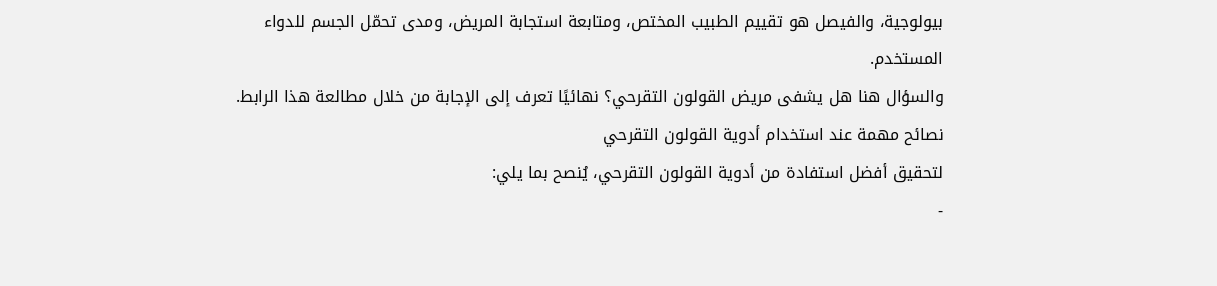بيولوجية، والفيصل هو تقييم الطبيب المختص، ومتابعة استجابة المريض، ومدى تحمّل الجسم للدواء المستخدم.
والسؤال هنا هل يشفى مريض القولون التقرحي؟ نهائيًا تعرف إلى الإجابة من خلال مطالعة هذا الرابط.
نصائح مهمة عند استخدام أدوية القولون التقرحي
لتحقيق أفضل استفادة من أدوية القولون التقرحي، يُنصح بما يلي:
-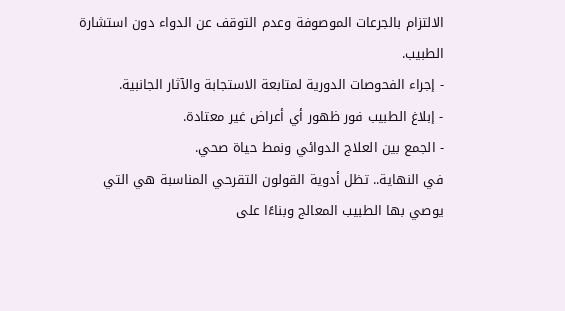الالتزام بالجرعات الموصوفة وعدم التوقف عن الدواء دون استشارة الطبيب.
- إجراء الفحوصات الدورية لمتابعة الاستجابة والآثار الجانبية.
- إبلاغ الطبيب فور ظهور أي أعراض غير معتادة.
- الجمع بين العلاج الدوائي ونمط حياة صحي.
في النهاية.. تظل أدوية القولون التقرحي المناسبة هي التي يوصي بها الطبيب المعالج وبناءًا على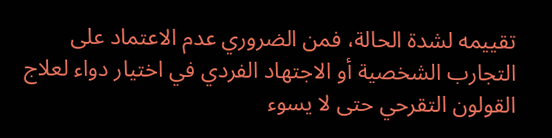تقييمه لشدة الحالة، فمن الضروري عدم الاعتماد على التجارب الشخصية أو الاجتهاد الفردي في اختيار دواء لعلاج القولون التقرحي حتى لا يسوء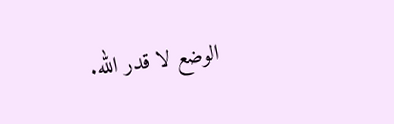الوضع لا قدر الله.